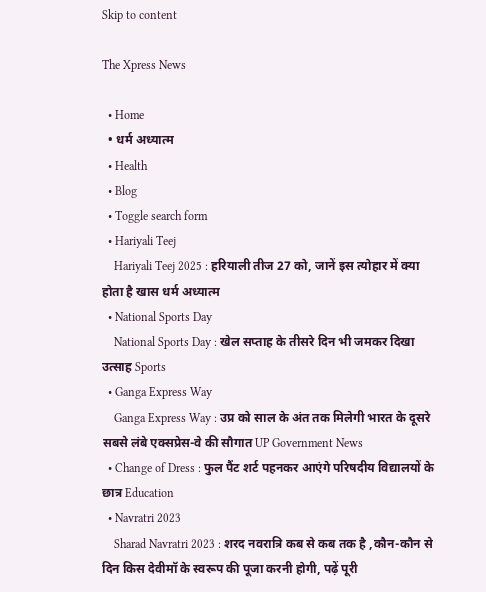Skip to content

The Xpress News

  • Home
  • धर्म अध्यात्म
  • Health
  • Blog
  • Toggle search form
  • Hariyali Teej
    Hariyali Teej 2025 : हरियाली तीज 27 को, जानें इस त्योहार में क्या होता है खास धर्म अध्यात्म
  • National Sports Day
    National Sports Day : खेल सप्ताह के तीसरे दिन भी जमकर दिखा उत्साह Sports
  • Ganga Express Way
    Ganga Express Way : उप्र को साल के अंत तक मिलेगी भारत के दूसरे सबसे लंबे एक्सप्रेस-वे की सौगात UP Government News
  • Change of Dress : फुल पैंट शर्ट पहनकर आएंगे परिषदीय विद्यालयों के छात्र Education
  • Navratri 2023
    Sharad Navratri 2023 : शरद नवरात्रि कब से कब तक है ,कौन-कौन से दिन किस देवीमॉ के स्वरूप की पूजा करनी होगी, पढ़ें पूरी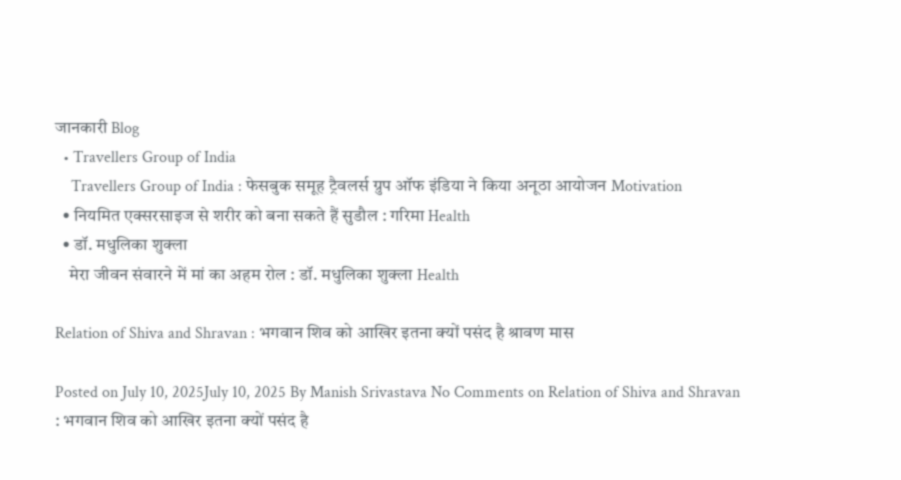जानकारी Blog
  • Travellers Group of India
    Travellers Group of India : फेसबुक समूह ट्रैवलर्स ग्रुप ऑफ इंडिया ने किया अनूठा आयोजन Motivation
  • नियमित एक्सरसाइज से शरीर को बना सकते हैं सुडौल : गरिमा Health
  • डॉ. मधुलिका शुक्ला
    मेरा जीवन संवारने में मां का अहम रोल : डॉ. मधुलिका शुक्ला Health

Relation of Shiva and Shravan : भगवान शिव को आखिर इतना क्यों पसंद है श्रावण मास

Posted on July 10, 2025July 10, 2025 By Manish Srivastava No Comments on Relation of Shiva and Shravan : भगवान शिव को आखिर इतना क्यों पसंद है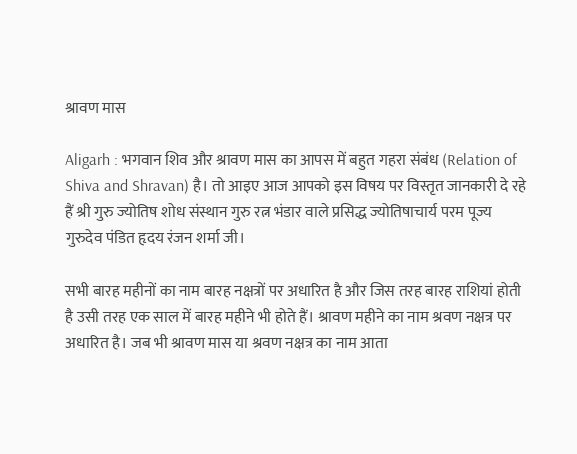श्रावण मास

Aligarh : भगवान शिव और श्रावण मास का आपस में बहुत गहरा संबंध (Relation of Shiva and Shravan) है। तो आइए आज आपको इस विषय पर विस्तृत जानकारी दे रहे हैं श्री गुरु ज्योतिष शोध संस्थान गुरु रत्न भंडार वाले प्रसिद्ध ज्योतिषाचार्य परम पूज्य गुरुदेव पंडित हृदय रंजन शर्मा जी।

सभी बारह महीनों का नाम बारह नक्षत्रों पर अधारित है और जिस तरह बारह राशियां होती है उसी तरह एक साल में बारह महीने भी होते हैं। श्रावण महीने का नाम श्रवण नक्षत्र पर अधारित है। जब भी श्रावण मास या श्रवण नक्षत्र का नाम आता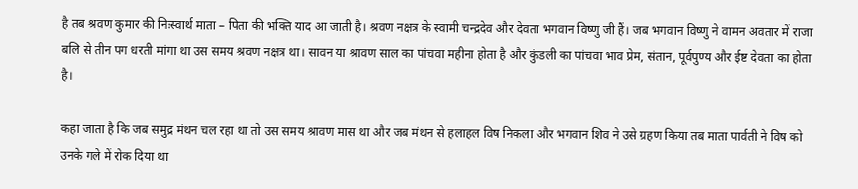है तब श्रवण कुमार की निःस्वार्थ माता – पिता की भक्ति याद आ जाती है। श्रवण नक्षत्र के स्वामी चन्द्रदेव और देवता भगवान विष्णु जी हैं। जब भगवान विष्णु ने वामन अवतार में राजा बलि से तीन पग धरती मांगा था उस समय श्रवण नक्षत्र था। सावन या श्रावण साल का पांचवा महीना होता है और कुंडली का पांचवा भाव प्रेम, संतान, पूर्वपुण्य और ईष्ट देवता का होता है।

कहा जाता है कि जब समुद्र मंथन चल रहा था तो उस समय श्रावण मास था और जब मंथन से हलाहल विष निकला और भगवान शिव ने उसे ग्रहण किया तब माता पार्वती ने विष को उनके गले में रोक दिया था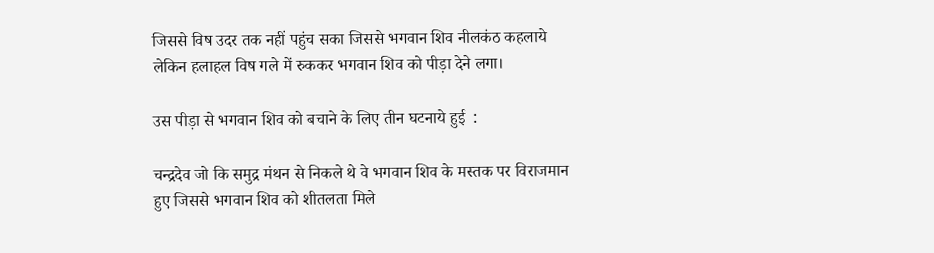जिससे विष उदर तक नहीं पहुंच सका जिससे भगवान शिव नीलकंठ कहलाये लेकिन हलाहल विष गले में रुककर भगवान शिव को पीड़ा देने लगा।

उस पीड़ा से भगवान शिव को बचाने के लिए तीन घटनाये हुई  :

चन्द्रदेव जो कि समुद्र मंथन से निकले थे वे भगवान शिव के मस्तक पर विराजमान हुए जिससे भगवान शिव को शीतलता मिले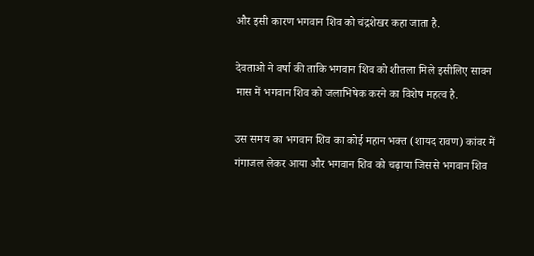और इसी कारण भगवान शिव को चंद्रशेखर कहा जाता है.

देवताओ ने वर्षा की ताकि भगवान शिव को शीतला मिले इसीलिए सावन मास में भगवान शिव को जलाभिषेक करने का विशेष महत्व है.

उस समय का भगवान शिव का कोई महान भक्त (शायद रावण) कांवर में गंगाजल लेकर आया और भगवान शिव को चढ़ाया जिससे भगवान शिव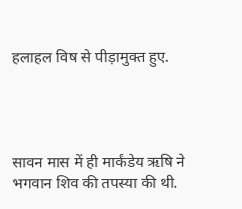हलाहल विष से पीड़ामुक्त हुए.




सावन मास में ही मार्कंडेय ऋषि ने भगवान शिव की तपस्या की थी.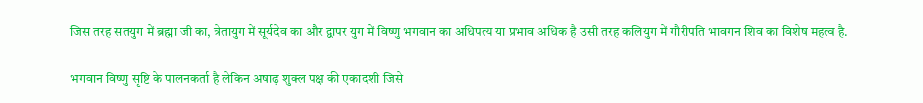जिस तरह सतयुग में ब्रह्मा जी का, त्रेतायुग में सूर्यदेव का और द्वापर युग में विष्णु भगवान का अधिपत्य या प्रभाव अधिक है उसी तरह कलियुग में गौरीपति भावगन शिव का विशेष महत्व है.

भगवान विष्णु सृष्टि के पालनकर्ता है लेकिन अषाढ़ शुक्ल पक्ष की एकादशी जिसे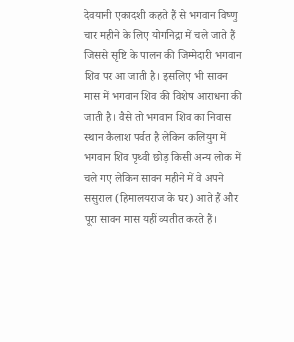देवयानी एकादशी कहते हैं से भगवान विष्णु चार महीने के लिए योगनिद्रा में चले जाते हैं जिससे सृष्टि के पालन की जिम्मेदारी भगवान शिव पर आ जाती है। इसलिए भी सावन मास में भगवान शिव की विशेष आराधना की जाती है। वैसे तो भगवान शिव का निवास स्थान कैलाश पर्वत है लेकिन कलियुग में भगवान शिव पृथ्वी छोड़ किसी अन्य लोक में चले गए लेकिन सावन महीने में वे अपने ससुराल (हिमालयराज के घर) आते हैं और पूरा सावन मास यहीं व्यतीत करते हैं।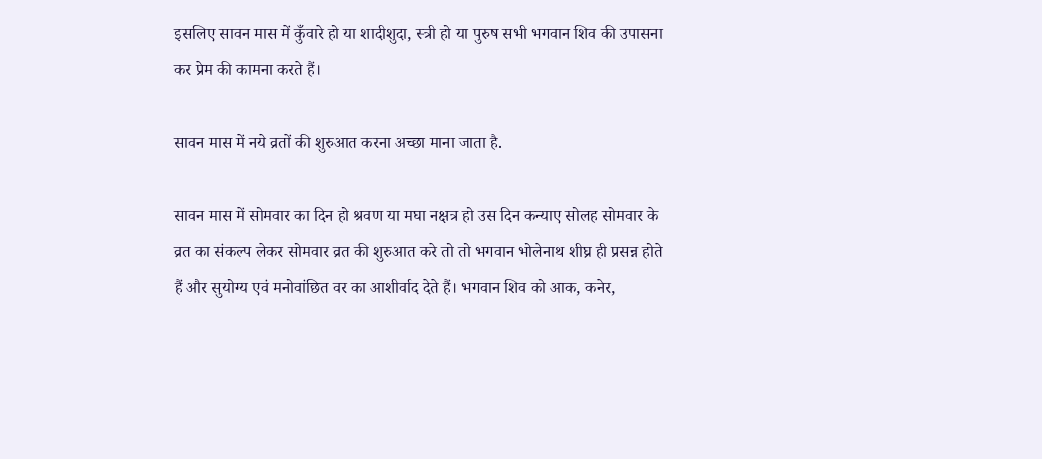इसलिए सावन मास में कुँवारे हो या शादीशुदा, स्त्री हो या पुरुष सभी भगवान शिव की उपासना कर प्रेम की कामना करते हैं।

सावन मास में नये व्रतों की शुरुआत करना अच्छा माना जाता है.

सावन मास में सोमवार का दिन हो श्रवण या मघा नक्षत्र हो उस दिन कन्याए सोलह सोमवार के व्रत का संकल्प लेकर सोमवार व्रत की शुरुआत करे तो तो भगवान भोलेनाथ शीघ्र ही प्रसन्न होते हैं और सुयोग्य एवं मनोवांछित वर का आशीर्वाद देते हैं। भगवान शिव को आक, कनेर,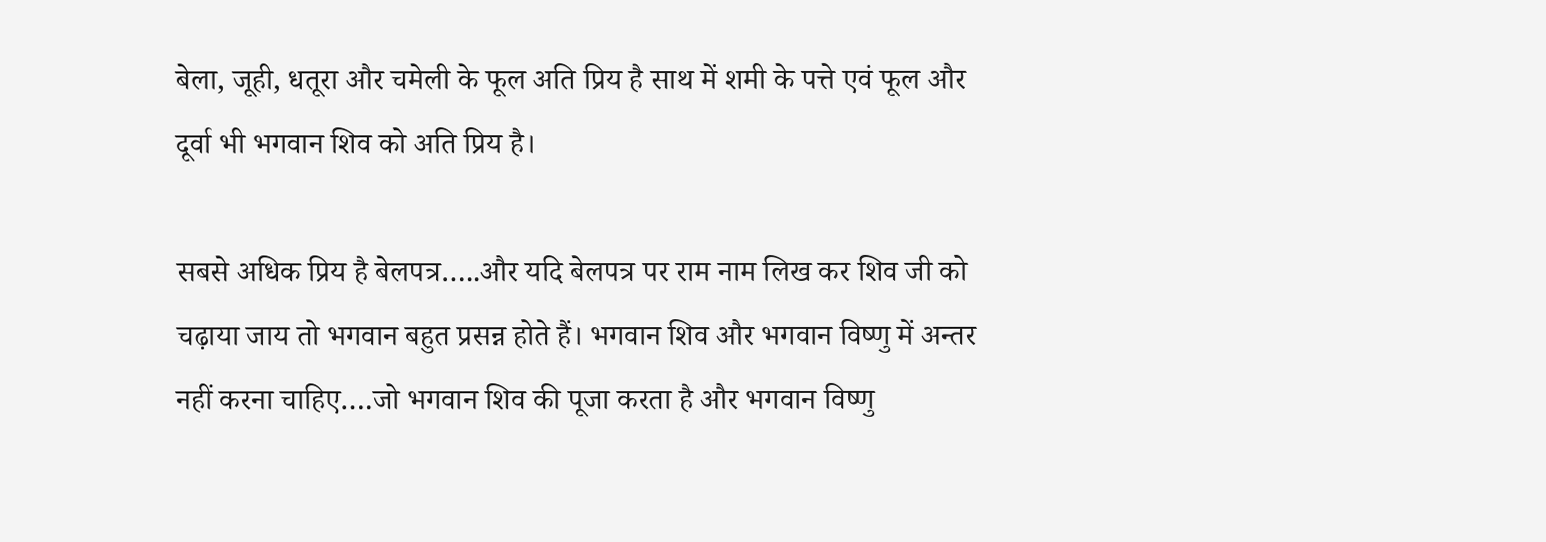बेला, जूही, धतूरा और चमेली के फूल अति प्रिय है साथ में शमी के पत्ते एवं फूल और दूर्वा भी भगवान शिव को अति प्रिय है।

सबसे अधिक प्रिय है बेलपत्र…..और यदि बेलपत्र पर राम नाम लिख कर शिव जी को चढ़ाया जाय तो भगवान बहुत प्रसन्न होते हैं। भगवान शिव और भगवान विष्णु में अन्तर नहीं करना चाहिए….जो भगवान शिव की पूजा करता है और भगवान विष्णु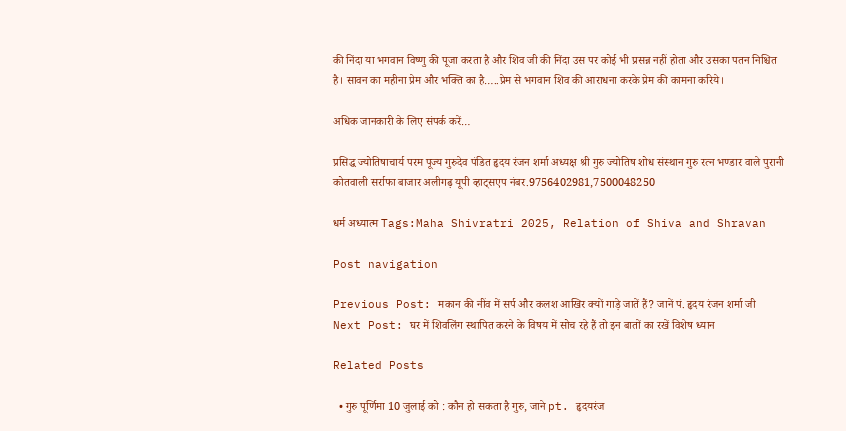की निंदा या भगवान विष्णु की पूजा करता है और शिव जी की निंदा उस पर कोई भी प्रसन्न नहीं होता और उसका पतन निश्चित है। सावन का महीना प्रेम और भक्ति का है…..प्रेम से भगवान शिव की आराधना करके प्रेम की कामना करिये।

अधिक जानकारी के लिए संपर्क करें…

प्रसिद्ध ज्योतिषाचार्य परम पूज्य गुरुदेव पंडित हृदय रंजन शर्मा अध्यक्ष श्री गुरु ज्योतिष शोध संस्थान गुरु रत्न भण्डार वाले पुरानी कोतवाली सर्राफा बाजार अलीगढ़ यूपी व्हाट्सएप नंबर.9756402981,7500048250

धर्म अध्यात्म Tags:Maha Shivratri 2025, Relation of Shiva and Shravan

Post navigation

Previous Post: मकान की नींव में सर्प और कलश आखिर क्यों गाड़े जातें हैं? जानें पं. हृदय रंजन शर्मा जी
Next Post: घर में शिवलिंग स्थापित करने के विषय में सोच रहे हैं तो इन बातों का रखें विशेष ध्यान

Related Posts

  • गुरु पूर्णिमा 10 जुलाई को : कौन हो सकता है गुरु, जाने pt. हृदयरंज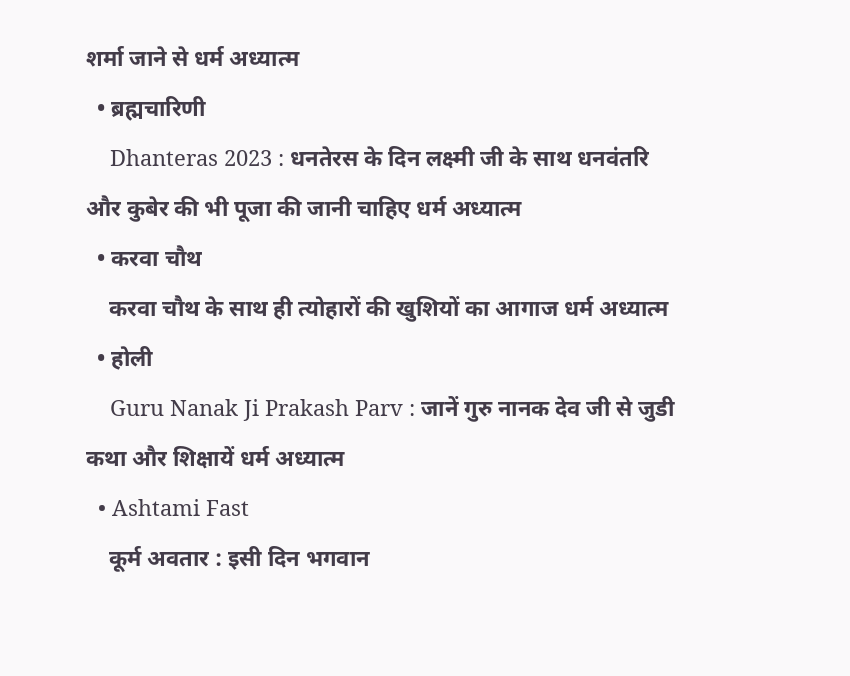शर्मा जाने से धर्म अध्यात्म
  • ब्रह्मचारिणी
    Dhanteras 2023 : धनतेरस के दिन लक्ष्मी जी के साथ धनवंतरि और कुबेर की भी पूजा की जानी चाहिए धर्म अध्यात्म
  • करवा चौथ
    करवा चौथ के साथ ही त्योहारों की खुशियों का आगाज धर्म अध्यात्म
  • होली
    Guru Nanak Ji Prakash Parv : जानें गुरु नानक देव जी से जुडी कथा और शिक्षायें धर्म अध्यात्म
  • Ashtami Fast
    कूर्म अवतार : इसी दिन भगवान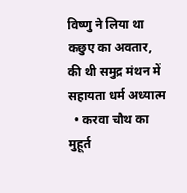विष्णु ने लिया था कछुए का अवतार, की थी समुद्र मंथन में सहायता धर्म अध्यात्म
  • करवा चौथ का मुहूर्त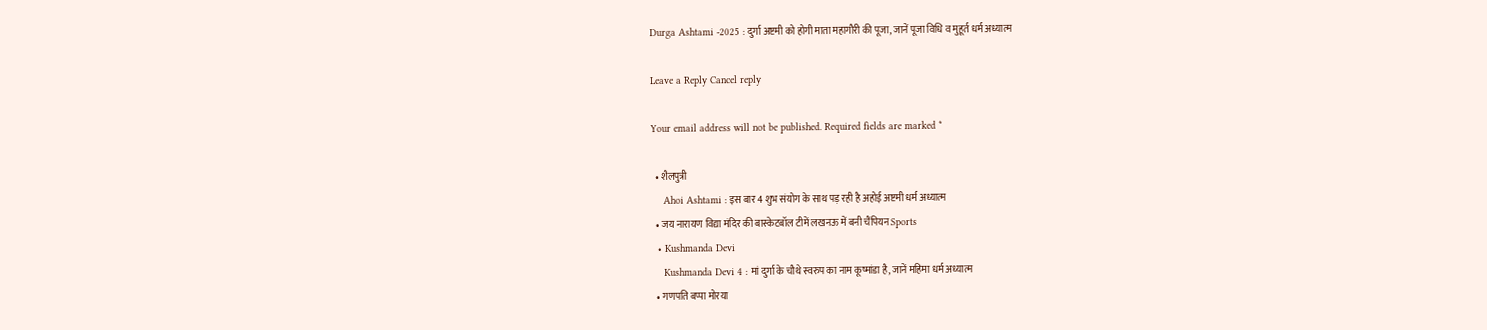Durga Ashtami -2025 : दुर्गा अष्टमी को होगी माता महागौरी की पूजा, जानें पूजा विधि व मुहूर्त धर्म अध्यात्म

Leave a Reply Cancel reply

Your email address will not be published. Required fields are marked *

  • शैलपुत्री
    Ahoi Ashtami : इस बार 4 शुभ संयोग के साथ पड़ रही है अहोई अष्टमी धर्म अध्यात्म
  • जय नारायण विद्या मंदिर की बास्केटबॉल टीमें लखनऊ में बनी चैंपियन Sports
  • Kushmanda Devi
    Kushmanda Devi 4 : मां दुर्गा के चौथे स्वरुप का नाम कूष्मांडा है, जानें महिमा धर्म अध्यात्म
  • गणपति बप्पा मोरया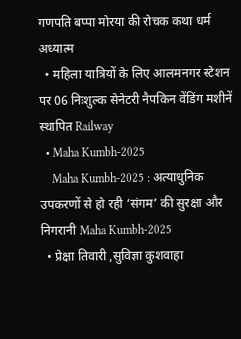गणपति बप्पा मोरया की रोचक कथा धर्म अध्यात्म
  • महिला यात्रियों के लिए आलमनगर स्टेशन पर 06 निःशुल्क सेनेटरी नैपकिन वेंडिंग मशीनें स्थापित Railway
  • Maha Kumbh-2025
    Maha Kumbh-2025 : अत्याधुनिक उपकरणों से हो रही ‘संगम’ की सुरक्षा और निगरानी Maha Kumbh-2025
  • प्रेक्षा तिवारी ,सुविज्ञा कुशवाहा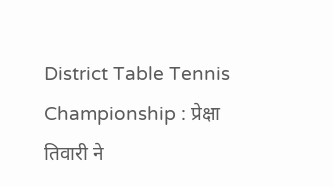District Table Tennis Championship : प्रेक्षा तिवारी ने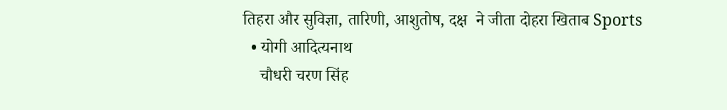तिहरा और सुविज्ञा, तारिणी, आशुतोष, दक्ष  ने जीता दोहरा खिताब Sports
  • योगी आदित्यनाथ
    चौधरी चरण सिंह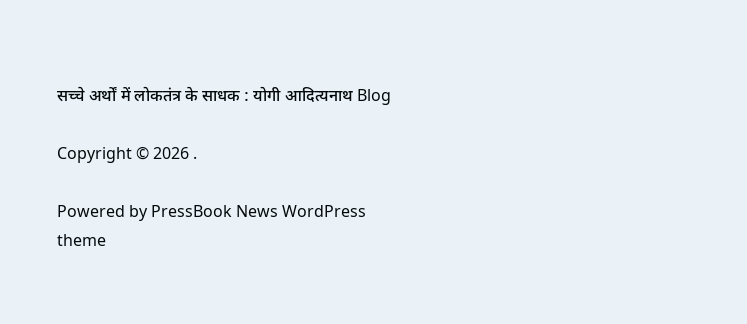सच्चे अर्थों में लोकतंत्र के साधक : योगी आदित्यनाथ Blog

Copyright © 2026 .

Powered by PressBook News WordPress theme